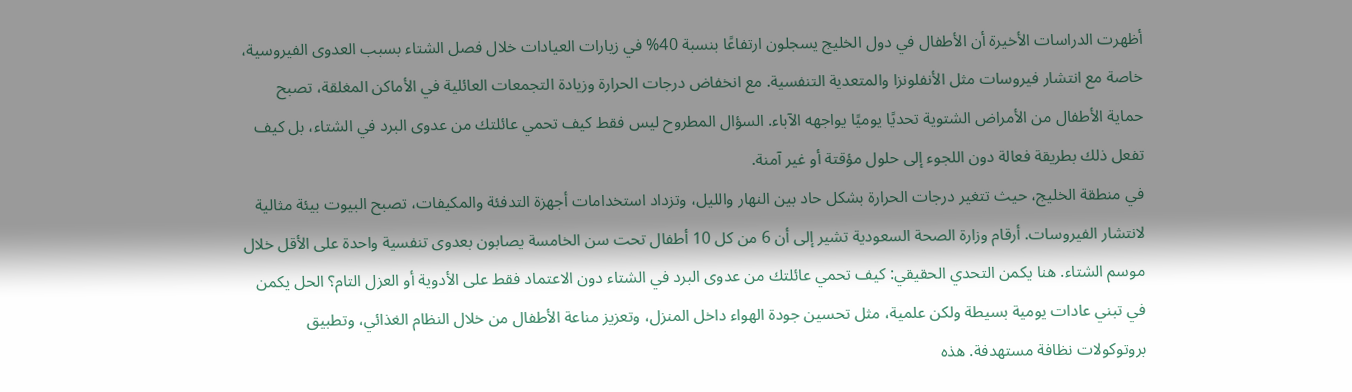أظهرت الدراسات الأخيرة أن الأطفال في دول الخليج يسجلون ارتفاعًا بنسبة 40% في زيارات العيادات خلال فصل الشتاء بسبب العدوى الفيروسية، خاصة مع انتشار فيروسات مثل الأنفلونزا والمتعدية التنفسية. مع انخفاض درجات الحرارة وزيادة التجمعات العائلية في الأماكن المغلقة، تصبح حماية الأطفال من الأمراض الشتوية تحديًا يوميًا يواجهه الآباء. السؤال المطروح ليس فقط كيف تحمي عائلتك من عدوى البرد في الشتاء، بل كيف تفعل ذلك بطريقة فعالة دون اللجوء إلى حلول مؤقتة أو غير آمنة.
في منطقة الخليج، حيث تتغير درجات الحرارة بشكل حاد بين النهار والليل، وتزداد استخدامات أجهزة التدفئة والمكيفات، تصبح البيوت بيئة مثالية لانتشار الفيروسات. أرقام وزارة الصحة السعودية تشير إلى أن 6 من كل 10 أطفال تحت سن الخامسة يصابون بعدوى تنفسية واحدة على الأقل خلال موسم الشتاء. هنا يكمن التحدي الحقيقي: كيف تحمي عائلتك من عدوى البرد في الشتاء دون الاعتماد فقط على الأدوية أو العزل التام؟ الحل يكمن في تبني عادات يومية بسيطة ولكن علمية، مثل تحسين جودة الهواء داخل المنزل، وتعزيز مناعة الأطفال من خلال النظام الغذائي، وتطبيق بروتوكولات نظافة مستهدفة. هذه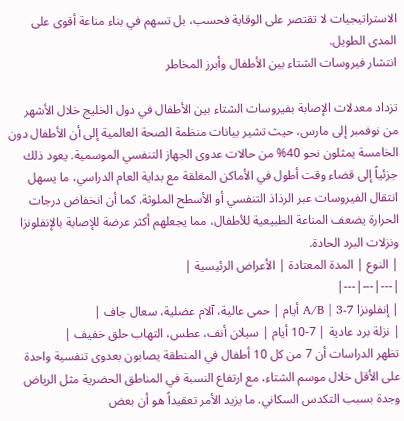الاستراتيجيات لا تقتصر على الوقاية فحسب، بل تسهم في بناء مناعة أقوى على المدى الطويل.
انتشار فيروسات الشتاء بين الأطفال وأبرز المخاطر

تزداد معدلات الإصابة بفيروسات الشتاء بين الأطفال في دول الخليج خلال الأشهر من نوفمبر إلى مارس، حيث تشير بيانات منظمة الصحة العالمية إلى أن الأطفال دون الخامسة يمثلون نحو 40% من حالات عدوى الجهاز التنفسي الموسمية. يعود ذلك جزئياً إلى قضاء وقت أطول في الأماكن المغلقة مع بداية العام الدراسي، ما يسهل انتقال الفيروسات عبر الرذاذ التنفسي أو الأسطح الملوثة. كما أن انخفاض درجات الحرارة يضعف المناعة الطبيعية للأطفال، مما يجعلهم أكثر عرضة للإصابة بالإنفلونزا ونزلات البرد الحادة.
| النوع | المدة المعتادة | الأعراض الرئيسية |
|---|---|---|
| إنفلونزا A/B | 3-7 أيام | حمى عالية، آلام عضلية، سعال جاف |
| نزلة برد عادية | 7-10 أيام | سيلان أنف، عطس، التهاب حلق خفيف |
تظهر الدراسات أن 7 من كل 10 أطفال في المنطقة يصابون بعدوى تنفسية واحدة على الأقل خلال موسم الشتاء، مع ارتفاع النسبة في المناطق الحضرية مثل الرياض وجدة بسبب التكدس السكاني. ما يزيد الأمر تعقيداً هو أن بعض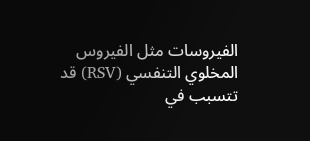الفيروسات مثل الفيروس المخلوي التنفسي (RSV) قد تتسبب في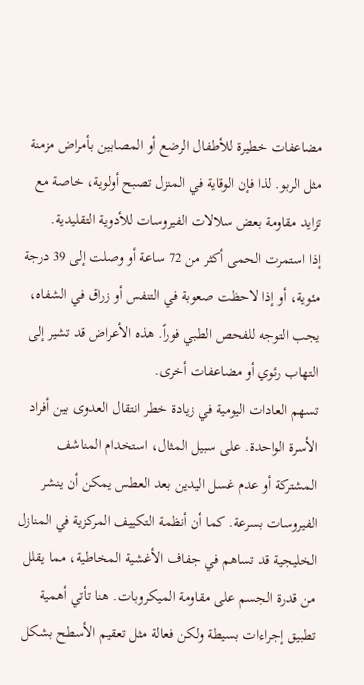مضاعفات خطيرة للأطفال الرضع أو المصابين بأمراض مزمنة مثل الربو. لذا فإن الوقاية في المنزل تصبح أولوية، خاصة مع تزايد مقاومة بعض سلالات الفيروسات للأدوية التقليدية.
إذا استمرت الحمى أكثر من 72 ساعة أو وصلت إلى 39 درجة مئوية، أو إذا لاحظت صعوبة في التنفس أو زراق في الشفاه، يجب التوجه للفحص الطبي فوراً. هذه الأعراض قد تشير إلى التهاب رئوي أو مضاعفات أخرى.
تسهم العادات اليومية في زيادة خطر انتقال العدوى بين أفراد الأسرة الواحدة. على سبيل المثال، استخدام المناشف المشتركة أو عدم غسل اليدين بعد العطس يمكن أن ينشر الفيروسات بسرعة. كما أن أنظمة التكييف المركزية في المنازل الخليجية قد تساهم في جفاف الأغشية المخاطية، مما يقلل من قدرة الجسم على مقاومة الميكروبات. هنا تأتي أهمية تطبيق إجراءات بسيطة ولكن فعالة مثل تعقيم الأسطح بشكل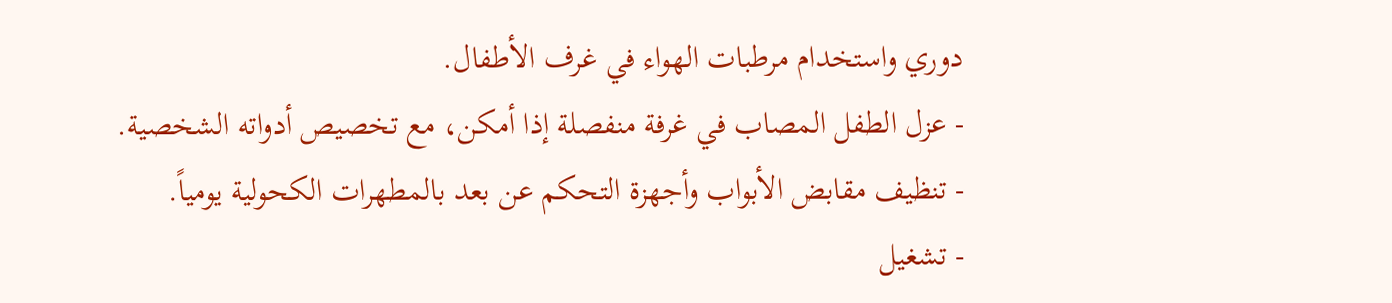دوري واستخدام مرطبات الهواء في غرف الأطفال.
- عزل الطفل المصاب في غرفة منفصلة إذا أمكن، مع تخصيص أدواته الشخصية.
- تنظيف مقابض الأبواب وأجهزة التحكم عن بعد بالمطهرات الكحولية يومياً.
- تشغيل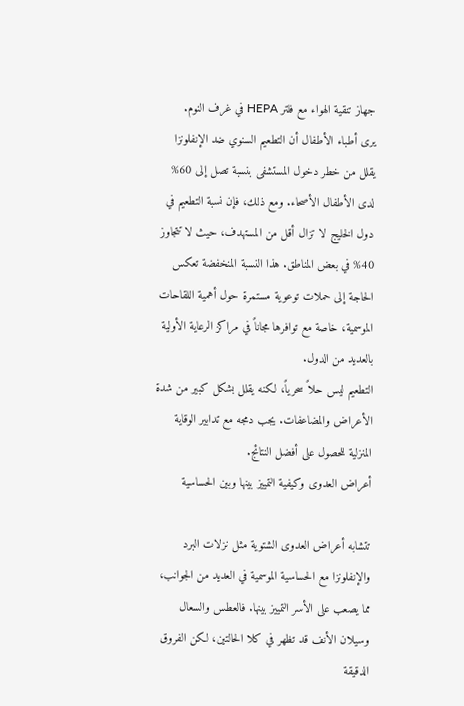جهاز تنقية الهواء مع فلتر HEPA في غرف النوم.
يرى أطباء الأطفال أن التطعيم السنوي ضد الإنفلونزا يقلل من خطر دخول المستشفى بنسبة تصل إلى 60% لدى الأطفال الأصحاء. ومع ذلك، فإن نسبة التطعيم في دول الخليج لا تزال أقل من المستهدف، حيث لا تتجاوز 40% في بعض المناطق. هذا النسبة المنخفضة تعكس الحاجة إلى حملات توعوية مستمرة حول أهمية اللقاحات الموسمية، خاصة مع توافرها مجاناً في مراكز الرعاية الأولية بالعديد من الدول.
التطعيم ليس حلاً سحرياً، لكنه يقلل بشكل كبير من شدة الأعراض والمضاعفات. يجب دمجه مع تدابير الوقاية المنزلية للحصول على أفضل النتائج.
أعراض العدوى وكيفية التمييز بينها وبين الحساسية

تتشابه أعراض العدوى الشتوية مثل نزلات البرد والإنفلونزا مع الحساسية الموسمية في العديد من الجوانب، مما يصعب على الأسر التمييز بينها. فالعطس والسعال وسيلان الأنف قد تظهر في كلا الحالتين، لكن الفروق الدقيقة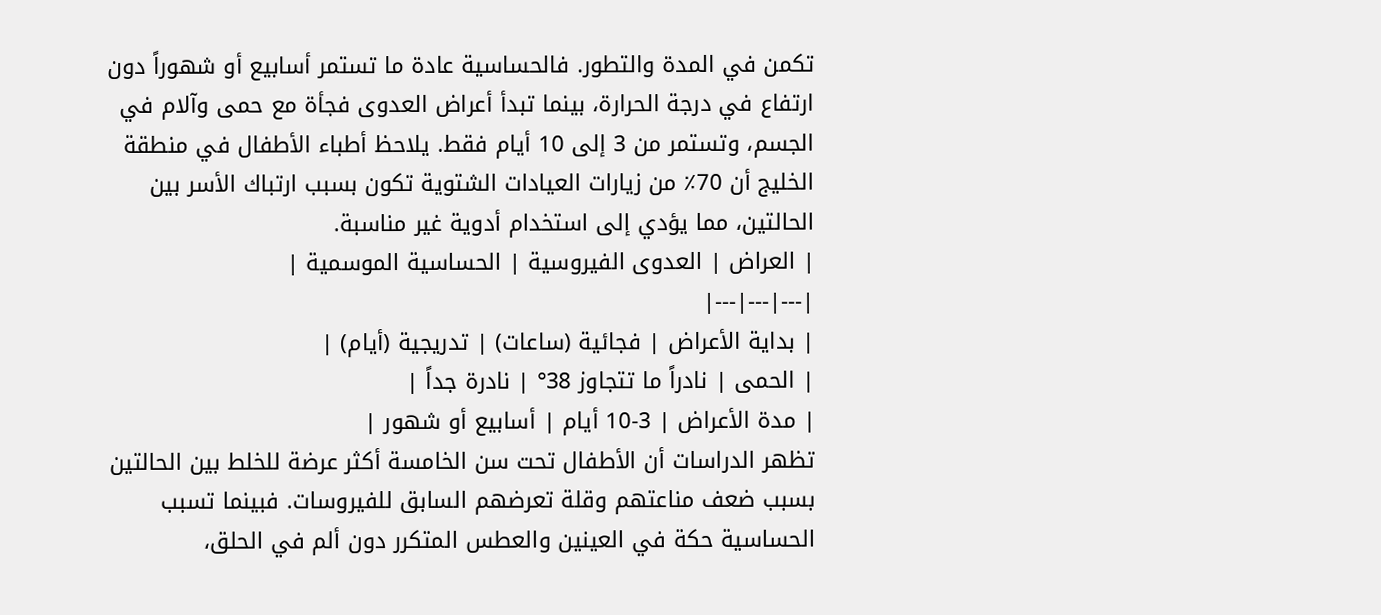تكمن في المدة والتطور. فالحساسية عادة ما تستمر أسابيع أو شهوراً دون ارتفاع في درجة الحرارة، بينما تبدأ أعراض العدوى فجأة مع حمى وآلام في الجسم، وتستمر من 3 إلى 10 أيام فقط. يلاحظ أطباء الأطفال في منطقة الخليج أن 70٪ من زيارات العيادات الشتوية تكون بسبب ارتباك الأسر بين الحالتين، مما يؤدي إلى استخدام أدوية غير مناسبة.
| العراض | العدوى الفيروسية | الحساسية الموسمية |
|---|---|---|
| بداية الأعراض | فجائية (ساعات) | تدريجية (أيام) |
| الحمى | نادراً ما تتجاوز 38° | نادرة جداً |
| مدة الأعراض | 3-10 أيام | أسابيع أو شهور |
تظهر الدراسات أن الأطفال تحت سن الخامسة أكثر عرضة للخلط بين الحالتين بسبب ضعف مناعتهم وقلة تعرضهم السابق للفيروسات. فبينما تسبب الحساسية حكة في العينين والعطس المتكرر دون ألم في الحلق،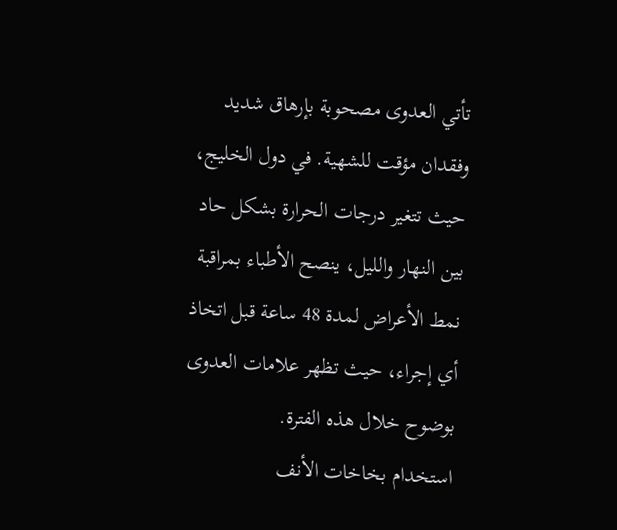تأتي العدوى مصحوبة بإرهاق شديد وفقدان مؤقت للشهية. في دول الخليج، حيث تتغير درجات الحرارة بشكل حاد بين النهار والليل، ينصح الأطباء بمراقبة نمط الأعراض لمدة 48 ساعة قبل اتخاذ أي إجراء، حيث تظهر علامات العدوى بوضوح خلال هذه الفترة.
استخدام بخاخات الأنف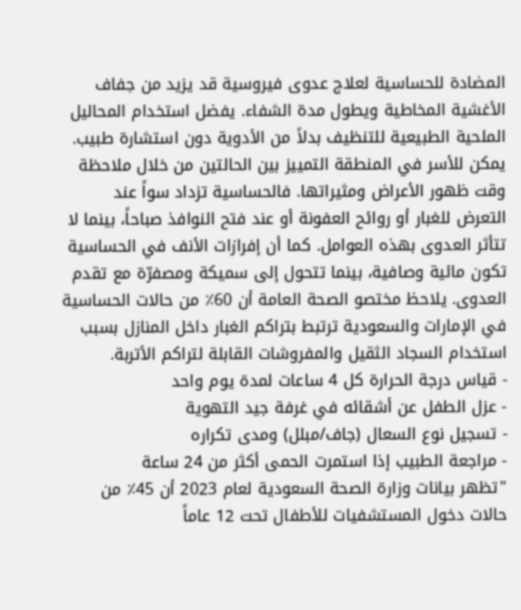المضادة للحساسية لعلاج عدوى فيروسية قد يزيد من جفاف الأغشية المخاطية ويطول مدة الشفاء. يفضل استخدام المحاليل الملحية الطبيعية للتنظيف بدلاً من الأدوية دون استشارة طبيب.
يمكن للأسر في المنطقة التمييز بين الحالتين من خلال ملاحظة وقت ظهور الأعراض ومثيراتها. فالحساسية تزداد سواً عند التعرض للغبار أو روائح العفونة أو عند فتح النوافذ صباحاً، بينما لا تتأثر العدوى بهذه العوامل. كما أن إفرازات الأنف في الحساسية تكون مائية وصافية، بينما تتحول إلى سميكة ومصفرّة مع تقدم العدوى. يلاحظ مختصو الصحة العامة أن 60٪ من حالات الحساسية في الإمارات والسعودية ترتبط بتراكم الغبار داخل المنازل بسبب استخدام السجاد الثقيل والمفروشات القابلة لتراكم الأتربة.
- قياس درجة الحرارة كل 4 ساعات لمدة يوم واحد
- عزل الطفل عن أشقائه في غرفة جيد التهوية
- تسجيل نوع السعال (جاف/مبلل) ومدى تكراره
- مراجعة الطبيب إذا استمرت الحمى أكثر من 24 ساعة
"تظهر بيانات وزارة الصحة السعودية لعام 2023 أن 45٪ من حالات دخول المستشفيات للأطفال تحت 12 عاماً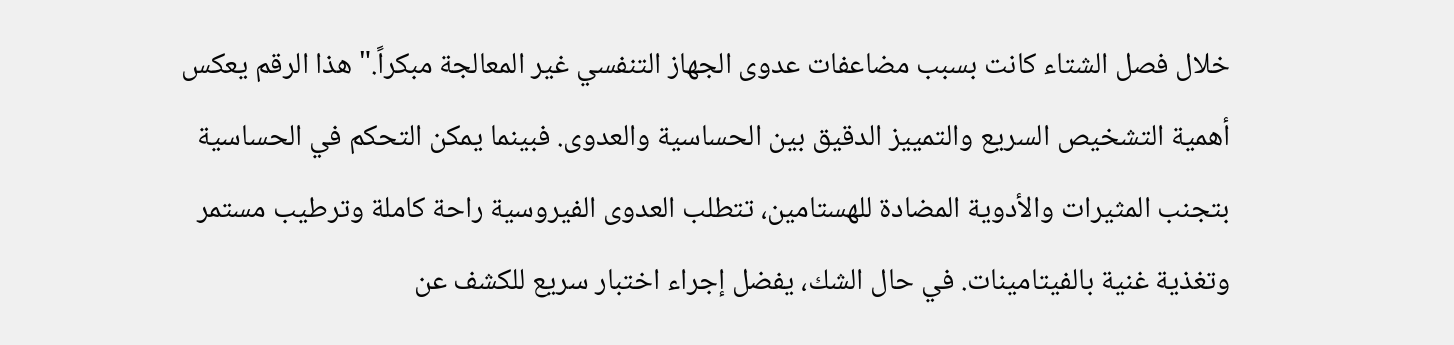خلال فصل الشتاء كانت بسبب مضاعفات عدوى الجهاز التنفسي غير المعالجة مبكراً." هذا الرقم يعكس أهمية التشخيص السريع والتمييز الدقيق بين الحساسية والعدوى. فبينما يمكن التحكم في الحساسية بتجنب المثيرات والأدوية المضادة للهستامين، تتطلب العدوى الفيروسية راحة كاملة وترطيب مستمر وتغذية غنية بالفيتامينات. في حال الشك، يفضل إجراء اختبار سريع للكشف عن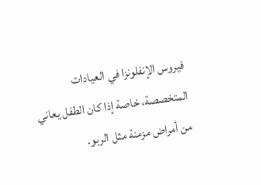فيروس الإنفلونزا في العيادات المتخصصة، خاصة إذا كان الطفل يعاني من أمراض مزمنة مثل الربو.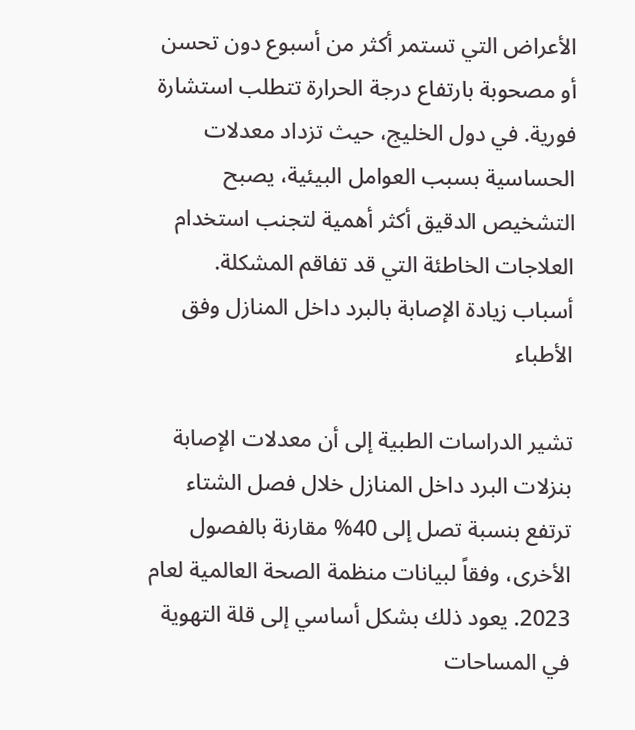الأعراض التي تستمر أكثر من أسبوع دون تحسن أو مصحوبة بارتفاع درجة الحرارة تتطلب استشارة فورية. في دول الخليج، حيث تزداد معدلات الحساسية بسبب العوامل البيئية، يصبح التشخيص الدقيق أكثر أهمية لتجنب استخدام العلاجات الخاطئة التي قد تفاقم المشكلة.
أسباب زيادة الإصابة بالبرد داخل المنازل وفق الأطباء

تشير الدراسات الطبية إلى أن معدلات الإصابة بنزلات البرد داخل المنازل خلال فصل الشتاء ترتفع بنسبة تصل إلى 40% مقارنة بالفصول الأخرى، وفقاً لبيانات منظمة الصحة العالمية لعام 2023. يعود ذلك بشكل أساسي إلى قلة التهوية في المساحات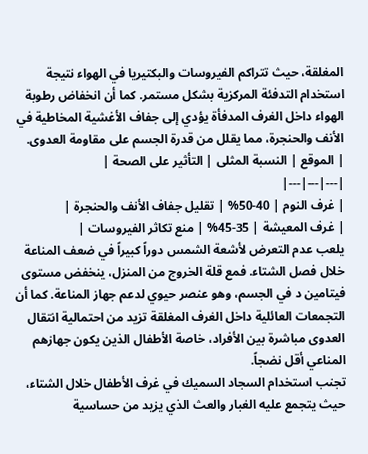المغلقة، حيث تتراكم الفيروسات والبكتيريا في الهواء نتيجة استخدام التدفئة المركزية بشكل مستمر. كما أن انخفاض رطوبة الهواء داخل الغرف المدفأة يؤدي إلى جفاف الأغشية المخاطية في الأنف والحنجرة، مما يقلل من قدرة الجسم على مقاومة العدوى.
| الموقع | النسبة المثلى | التأثير على الصحة |
|---|---|---|
| غرف النوم | 40-50% | تقليل جفاف الأنف والحنجرة |
| غرف المعيشة | 35-45% | منع تكاثر الفيروسات |
يلعب عدم التعرض لأشعة الشمس دوراً كبيراً في ضعف المناعة خلال فصل الشتاء. فمع قلة الخروج من المنزل، ينخفض مستوى فيتامين د في الجسم، وهو عنصر حيوي لدعم جهاز المناعة. كما أن التجمعات العائلية داخل الغرف المغلقة تزيد من احتمالية انتقال العدوى مباشرة بين الأفراد، خاصة الأطفال الذين يكون جهازهم المناعي أقل نضجاً.
تجنب استخدام السجاد السميك في غرف الأطفال خلال الشتاء، حيث يتجمع عليه الغبار والعث الذي يزيد من حساسية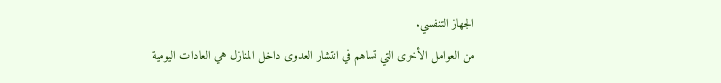الجهاز التنفسي.
من العوامل الأخرى التي تساهم في انتشار العدوى داخل المنازل هي العادات اليومية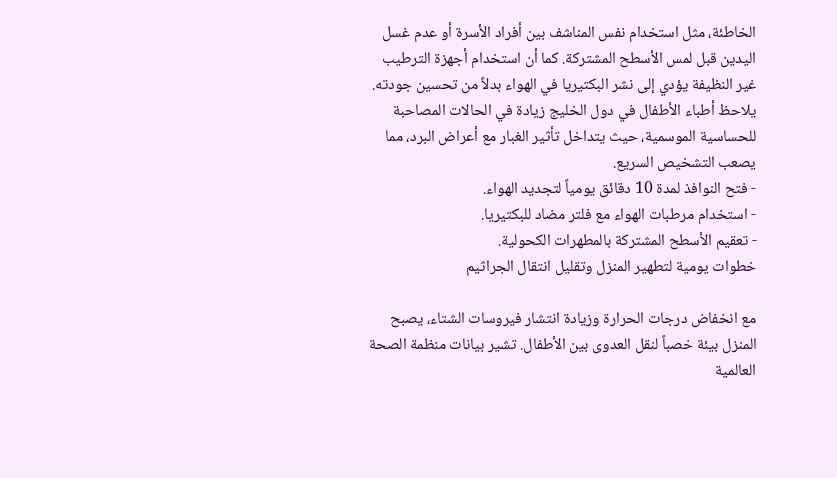الخاطئة، مثل استخدام نفس المناشف بين أفراد الأسرة أو عدم غسل اليدين قبل لمس الأسطح المشتركة. كما أن استخدام أجهزة الترطيب غير النظيفة يؤدي إلى نشر البكتيريا في الهواء بدلاً من تحسين جودته. يلاحظ أطباء الأطفال في دول الخليج زيادة في الحالات المصاحبة للحساسية الموسمية، حيث يتداخل تأثير الغبار مع أعراض البرد، مما يصعب التشخيص السريع.
- فتح النوافذ لمدة 10 دقائق يومياً لتجديد الهواء.
- استخدام مرطبات الهواء مع فلتر مضاد للبكتيريا.
- تعقيم الأسطح المشتركة بالمطهرات الكحولية.
خطوات يومية لتطهير المنزل وتقليل انتقال الجراثيم

مع انخفاض درجات الحرارة وزيادة انتشار فيروسات الشتاء، يصبح المنزل بيئة خصباً لنقل العدوى بين الأطفال. تشير بيانات منظمة الصحة العالمية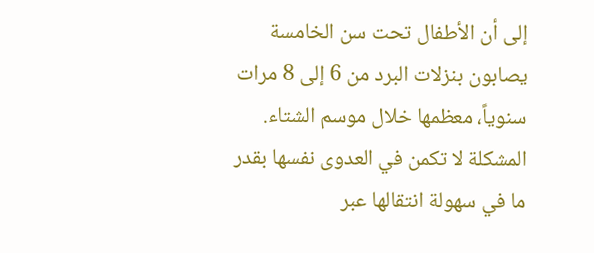إلى أن الأطفال تحت سن الخامسة يصابون بنزلات البرد من 6 إلى 8 مرات سنوياً، معظمها خلال موسم الشتاء. المشكلة لا تكمن في العدوى نفسها بقدر ما في سهولة انتقالها عبر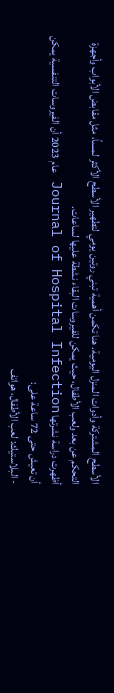الأسطح المشتركة وأدوات المنزل اليومية. هنا تكمن أهمية تبني روتين يومي لتطهير الأسطح الأكثر لمساً، مثل مقابض الأبواب وأجهزة التحكم عن بعد ولعب الأطفال، حيث يمكن للفيروسات البقاء نشطة عليها لساعات.
أظهرت دراسة نشرتها Journal of Hospital Infection عام 2023 أن الفيروسات التنفسية يمكن أن تعيش حتى 72 ساعة على:
- البلاستيك: لعب الأطفال، هواتف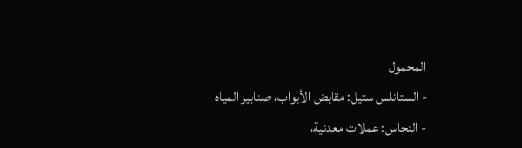المحمول
- الستانلس ستيل: مقابض الأبواب، صنابير المياه
- النحاس: عملات معدنية،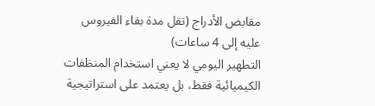مقابض الأدراج (تقل مدة بقاء الفيروس عليه إلى 4 ساعات)
التطهير اليومي لا يعني استخدام المنظفات الكيميائية فقط، بل يعتمد على استراتيجية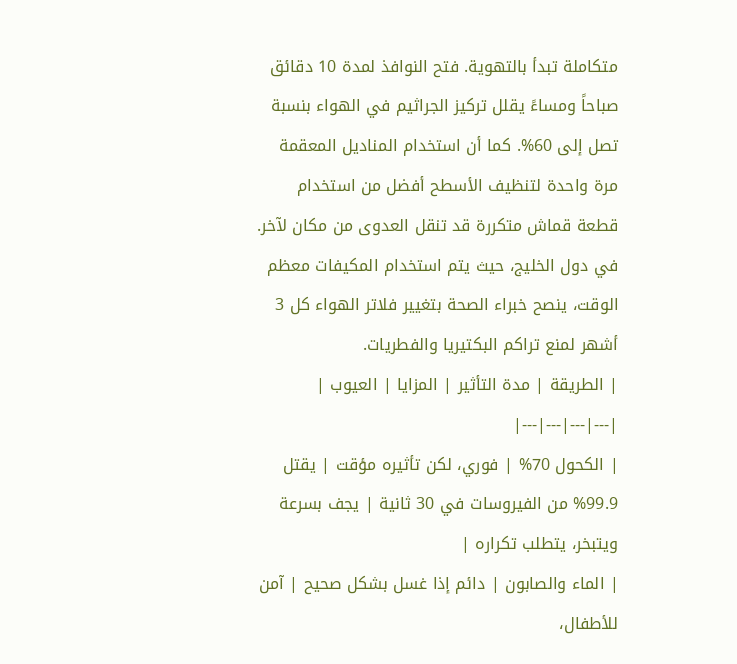متكاملة تبدأ بالتهوية. فتح النوافذ لمدة 10 دقائق صباحاً ومساءً يقلل تركيز الجراثيم في الهواء بنسبة تصل إلى 60%. كما أن استخدام المناديل المعقمة مرة واحدة لتنظيف الأسطح أفضل من استخدام قطعة قماش متكررة قد تنقل العدوى من مكان لآخر. في دول الخليج، حيث يتم استخدام المكيفات معظم الوقت، ينصح خبراء الصحة بتغيير فلاتر الهواء كل 3 أشهر لمنع تراكم البكتيريا والفطريات.
| الطريقة | مدة التأثير | المزايا | العيوب |
|---|---|---|---|
| الكحول 70% | فوري، لكن تأثيره مؤقت | يقتل 99.9% من الفيروسات في 30 ثانية | يجف بسرعة ويتبخر، يتطلب تكراره |
| الماء والصابون | دائم إذا غسل بشكل صحيح | آمن للأطفال،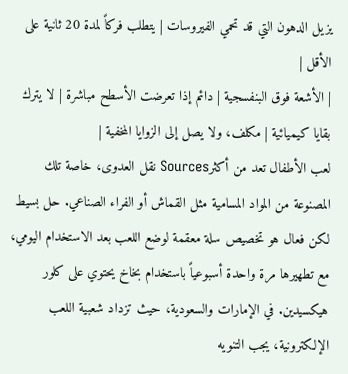يزيل الدهون التي قد تحمي الفيروسات | يتطلب فركاً لمدة 20 ثانية على الأقل |
| الأشعة فوق البنفسجية | دائم إذا تعرضت الأسطح مباشرة | لا يترك بقايا كيميائية | مكلف، ولا يصل إلى الزوايا المخفية |
لعب الأطفال تعد من أكثرSources نقل العدوى، خاصة تلك المصنوعة من المواد المسامية مثل القماش أو الفراء الصناعي. حل بسيط لكن فعال هو تخصيص سلة معقمة لوضع اللعب بعد الاستخدام اليومي، مع تطهيرها مرة واحدة أسبوعياً باستخدام بخاخ يحتوي على كلور هيكسيدين. في الإمارات والسعودية، حيث تزداد شعبية اللعب الإلكترونية، يجب التنويه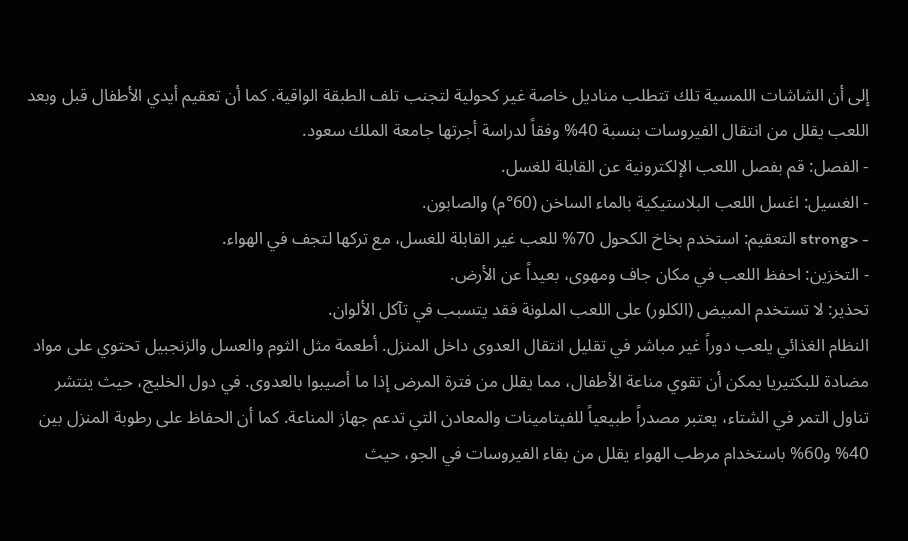إلى أن الشاشات اللمسية تلك تتطلب مناديل خاصة غير كحولية لتجنب تلف الطبقة الواقية. كما أن تعقيم أيدي الأطفال قبل وبعد اللعب يقلل من انتقال الفيروسات بنسبة 40% وفقاً لدراسة أجرتها جامعة الملك سعود.
- الفصل: قم بفصل اللعب الإلكترونية عن القابلة للغسل.
- الغسيل: اغسل اللعب البلاستيكية بالماء الساخن (60°م) والصابون.
- <strong التعقيم: استخدم بخاخ الكحول 70% للعب غير القابلة للغسل، مع تركها لتجف في الهواء.
- التخزين: احفظ اللعب في مكان جاف ومهوى، بعيداً عن الأرض.
تحذير: لا تستخدم المبيض (الكلور) على اللعب الملونة فقد يتسبب في تآكل الألوان.
النظام الغذائي يلعب دوراً غير مباشر في تقليل انتقال العدوى داخل المنزل. أطعمة مثل الثوم والعسل والزنجبيل تحتوي على مواد مضادة للبكتيريا يمكن أن تقوي مناعة الأطفال، مما يقلل من فترة المرض إذا ما أصيبوا بالعدوى. في دول الخليج، حيث ينتشر تناول التمر في الشتاء، يعتبر مصدراً طبيعياً للفيتامينات والمعادن التي تدعم جهاز المناعة. كما أن الحفاظ على رطوبة المنزل بين 40% و60% باستخدام مرطب الهواء يقلل من بقاء الفيروسات في الجو، حيث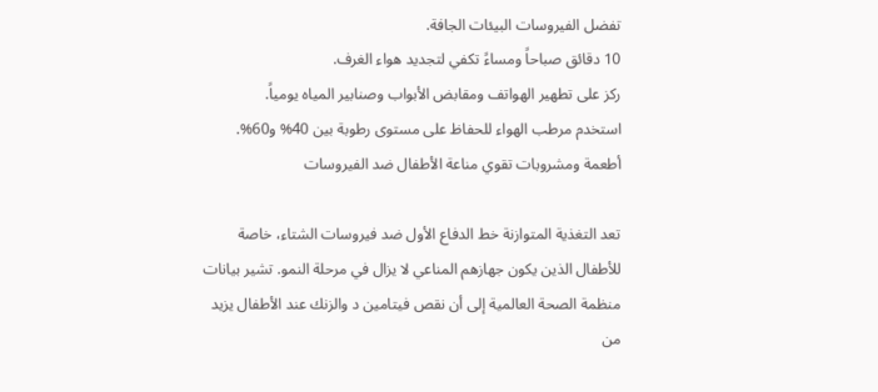تفضل الفيروسات البيئات الجافة.
10 دقائق صباحاً ومساءً تكفي لتجديد هواء الغرف.
ركز على تطهير الهواتف ومقابض الأبواب وصنابير المياه يومياً.
استخدم مرطب الهواء للحفاظ على مستوى رطوبة بين 40% و60%.
أطعمة ومشروبات تقوي مناعة الأطفال ضد الفيروسات

تعد التغذية المتوازنة خط الدفاع الأول ضد فيروسات الشتاء، خاصة للأطفال الذين يكون جهازهم المناعي لا يزال في مرحلة النمو. تشير بيانات منظمة الصحة العالمية إلى أن نقص فيتامين د والزنك عند الأطفال يزيد من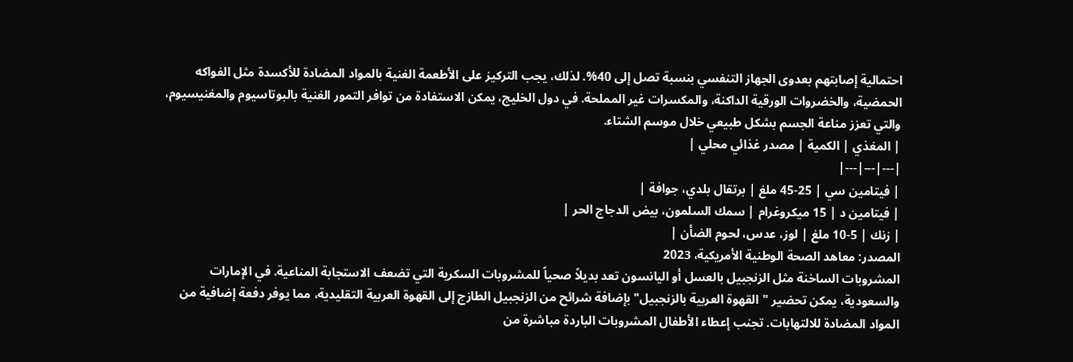احتمالية إصابتهم بعدوى الجهاز التنفسي بنسبة تصل إلى 40%. لذلك، يجب التركيز على الأطعمة الغنية بالمواد المضادة للأكسدة مثل الفواكه الحمضية، والخضروات الورقية الداكنة، والمكسرات غير المملحة. في دول الخليج، يمكن الاستفادة من توافر التمور الغنية بالبوتاسيوم والمغنيسيوم، والتي تعزز مناعة الجسم بشكل طبيعي خلال موسم الشتاء.
| المغذي | الكمية | مصدر غذائي محلي |
|---|---|---|
| فيتامين سي | 25-45 ملغ | برتقال بلدي، جوافة |
| فيتامين د | 15 ميكروغرام | سمك السلمون، بيض الدجاج الحر |
| زنك | 5-10 ملغ | لوز، عدس، لحوم الضأن |
المصدر: معاهد الصحة الوطنية الأمريكية، 2023
المشروبات الساخنة مثل الزنجبيل بالعسل أو اليانسون تعد بديلاً صحياً للمشروبات السكرية التي تضعف الاستجابة المناعية. في الإمارات والسعودية، يمكن تحضير "القهوة العربية بالزنجبيل" بإضافة شرائح من الزنجبيل الطازج إلى القهوة العربية التقليدية، مما يوفر دفعة إضافية من المواد المضادة للالتهابات. تجنب إعطاء الأطفال المشروبات الباردة مباشرة من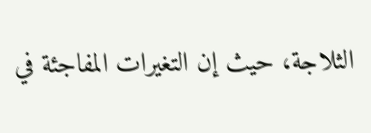الثلاجة، حيث إن التغيرات المفاجئة في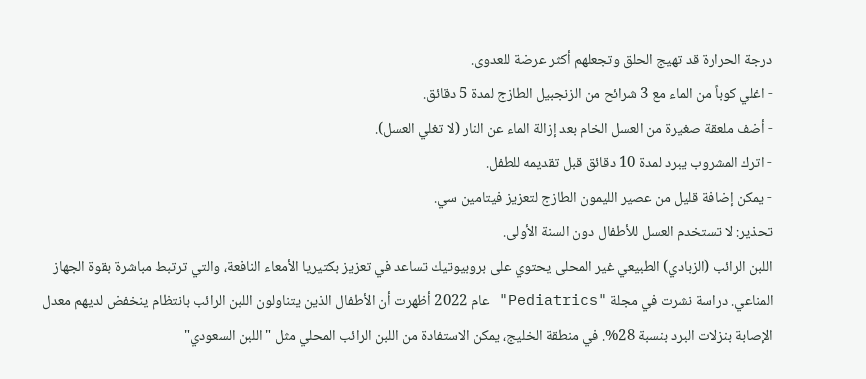درجة الحرارة قد تهيج الحلق وتجعلهم أكثر عرضة للعدوى.
- اغلي كوباً من الماء مع 3 شرائح من الزنجبيل الطازج لمدة 5 دقائق.
- أضف ملعقة صغيرة من العسل الخام بعد إزالة الماء عن النار (لا تغلي العسل).
- اترك المشروب يبرد لمدة 10 دقائق قبل تقديمه للطفل.
- يمكن إضافة قليل من عصير الليمون الطازج لتعزيز فيتامين سي.
تحذير: لا تستخدم العسل للأطفال دون السنة الأولى.
اللبن الرائب (الزبادي) الطبيعي غير المحلى يحتوي على بروبيوتيك تساعد في تعزيز بكتيريا الأمعاء النافعة، والتي ترتبط مباشرة بقوة الجهاز المناعي. دراسة نشرت في مجلة "Pediatrics" عام 2022 أظهرت أن الأطفال الذين يتناولون اللبن الرائب بانتظام ينخفض لديهم معدل الإصابة بنزلات البرد بنسبة 28%. في منطقة الخليج، يمكن الاستفادة من اللبن الرائب المحلي مثل "اللبن السعودي"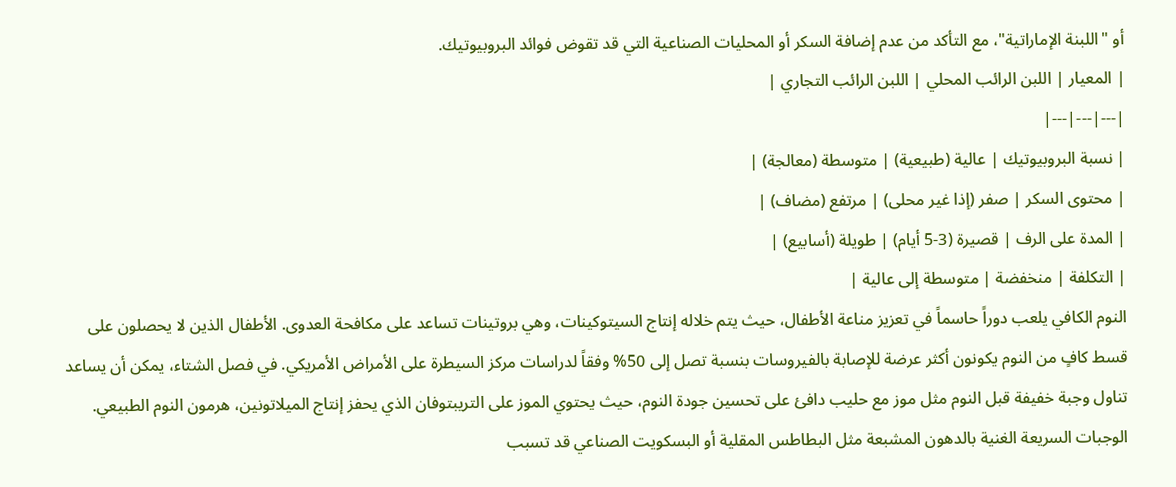أو "اللبنة الإماراتية"، مع التأكد من عدم إضافة السكر أو المحليات الصناعية التي قد تقوض فوائد البروبيوتيك.
| المعيار | اللبن الرائب المحلي | اللبن الرائب التجاري |
|---|---|---|
| نسبة البروبيوتيك | عالية (طبيعية) | متوسطة (معالجة) |
| محتوى السكر | صفر (إذا غير محلى) | مرتفع (مضاف) |
| المدة على الرف | قصيرة (3-5 أيام) | طويلة (أسابيع) |
| التكلفة | منخفضة | متوسطة إلى عالية |
النوم الكافي يلعب دوراً حاسماً في تعزيز مناعة الأطفال، حيث يتم خلاله إنتاج السيتوكينات، وهي بروتينات تساعد على مكافحة العدوى. الأطفال الذين لا يحصلون على قسط كافٍ من النوم يكونون أكثر عرضة للإصابة بالفيروسات بنسبة تصل إلى 50% وفقاً لدراسات مركز السيطرة على الأمراض الأمريكي. في فصل الشتاء، يمكن أن يساعد تناول وجبة خفيفة قبل النوم مثل موز مع حليب دافئ على تحسين جودة النوم، حيث يحتوي الموز على التريبتوفان الذي يحفز إنتاج الميلاتونين، هرمون النوم الطبيعي.
الوجبات السريعة الغنية بالدهون المشبعة مثل البطاطس المقلية أو البسكويت الصناعي قد تسبب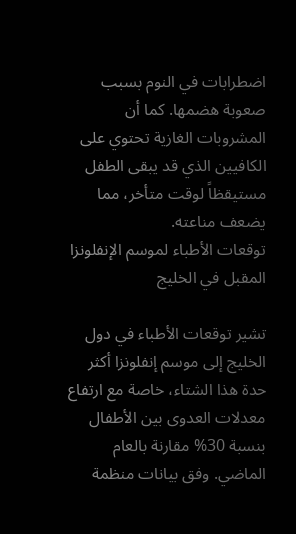اضطرابات في النوم بسبب صعوبة هضمها. كما أن المشروبات الغازية تحتوي على الكافيين الذي قد يبقى الطفل مستيقظاً لوقت متأخر، مما يضعف مناعته.
توقعات الأطباء لموسم الإنفلونزا المقبل في الخليج

تشير توقعات الأطباء في دول الخليج إلى موسم إنفلونزا أكثر حدة هذا الشتاء، خاصة مع ارتفاع معدلات العدوى بين الأطفال بنسبة 30% مقارنة بالعام الماضي. وفق بيانات منظمة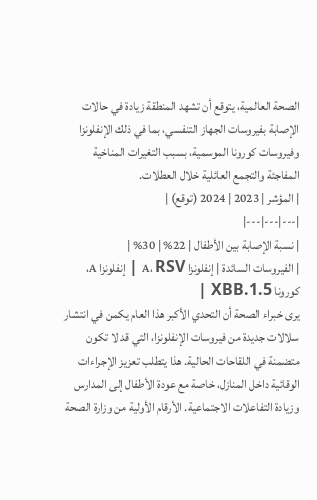الصحة العالمية، يتوقع أن تشهد المنطقة زيادة في حالات الإصابة بفيروسات الجهاز التنفسي، بما في ذلك الإنفلونزا وفيروسات كورونا الموسمية، بسبب التغيرات المناخية المفاجئة والتجمع العائلية خلال العطلات.
| المؤشر | 2023 | 2024 (توقع) |
|---|---|---|
| نسبة الإصابة بين الأطفال | 22% | 30% |
| الفيروسات السائدة | إنفلونزا A، RSV | إنفلونزا A، كورونا XBB.1.5 |
يرى خبراء الصحة أن التحدي الأكبر هذا العام يكمن في انتشار سلالات جديدة من فيروسات الإنفلونزا، التي قد لا تكون متضمنة في اللقاحات الحالية. هذا يتطلب تعزيز الإجراءات الوقائية داخل المنازل، خاصة مع عودة الأطفال إلى المدارس وزيادة التفاعلات الاجتماعية. الأرقام الأولية من وزارة الصحة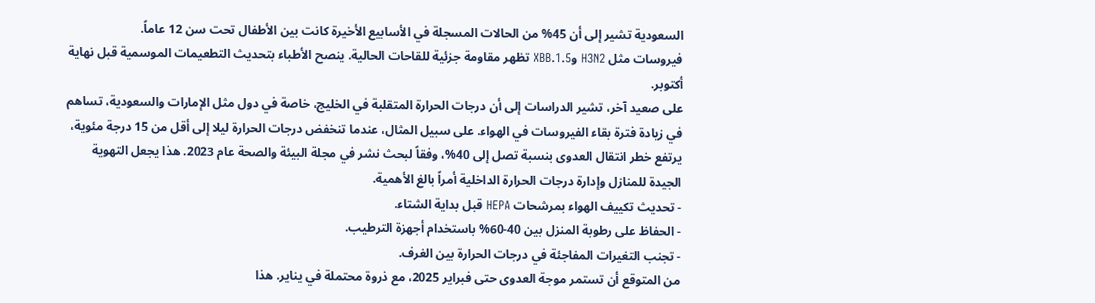السعودية تشير إلى أن 45% من الحالات المسجلة في الأسابيع الأخيرة كانت بين الأطفال تحت سن 12 عاماً.
فيروسات مثل H3N2 وXBB.1.5 تظهر مقاومة جزئية للقاحات الحالية. ينصح الأطباء بتحديث التطعيمات الموسمية قبل نهاية أكتوبر.
على صعيد آخر، تشير الدراسات إلى أن درجات الحرارة المتقلبة في الخليج، خاصة في دول مثل الإمارات والسعودية، تساهم في زيادة فترة بقاء الفيروسات في الهواء. على سبيل المثال، عندما تنخفض درجات الحرارة ليلا إلى أقل من 15 درجة مئوية، يرتفع خطر انتقال العدوى بنسبة تصل إلى 40%، وفقاً لبحث نشر في مجلة البيئة والصحة عام 2023. هذا يجعل التهوية الجيدة للمنازل وإدارة درجات الحرارة الداخلية أمراً بالغ الأهمية.
- تحديث تكييف الهواء بمرشحات HEPA قبل بداية الشتاء.
- الحفاظ على رطوبة المنزل بين 40-60% باستخدام أجهزة الترطيب.
- تجنب التغيرات المفاجئة في درجات الحرارة بين الغرف.
من المتوقع أن تستمر موجة العدوى حتى فبراير 2025، مع ذروة محتملة في يناير. هذا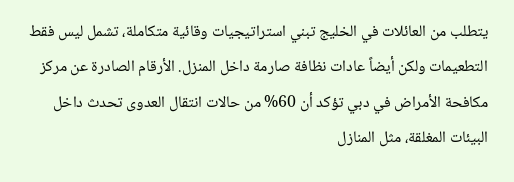يتطلب من العائلات في الخليج تبني استراتيجيات وقائية متكاملة، تشمل ليس فقط التطعيمات ولكن أيضاً عادات نظافة صارمة داخل المنزل. الأرقام الصادرة عن مركز مكافحة الأمراض في دبي تؤكد أن 60% من حالات انتقال العدوى تحدث داخل البيئات المغلقة، مثل المنازل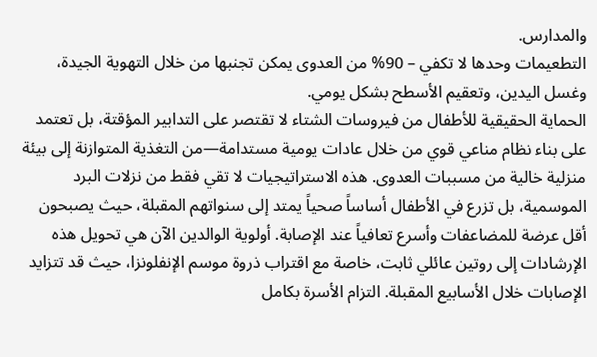والمدارس.
التطعيمات وحدها لا تكفي – 90% من العدوى يمكن تجنبها من خلال التهوية الجيدة، وغسل اليدين، وتعقيم الأسطح بشكل يومي.
الحماية الحقيقية للأطفال من فيروسات الشتاء لا تقتصر على التدابير المؤقتة، بل تعتمد على بناء نظام مناعي قوي من خلال عادات يومية مستدامة—من التغذية المتوازنة إلى بيئة منزلية خالية من مسببات العدوى. هذه الاستراتيجيات لا تقي فقط من نزلات البرد الموسمية، بل تزرع في الأطفال أساساً صحياً يمتد إلى سنواتهم المقبلة، حيث يصبحون أقل عرضة للمضاعفات وأسرع تعافياً عند الإصابة. أولوية الوالدين الآن هي تحويل هذه الإرشادات إلى روتين عائلي ثابت، خاصة مع اقتراب ذروة موسم الإنفلونزا، حيث قد تتزايد الإصابات خلال الأسابيع المقبلة. التزام الأسرة بكامل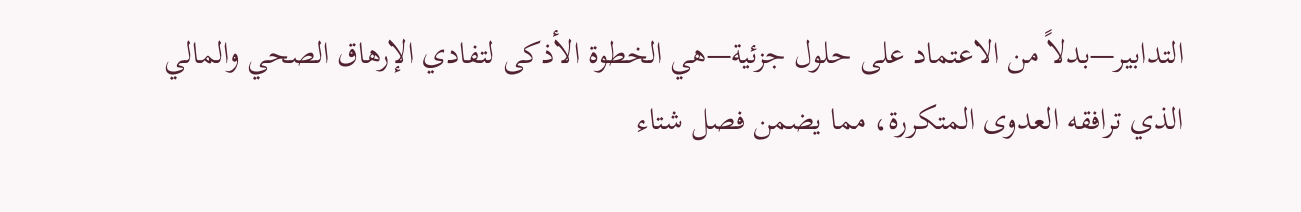التدابير—بدلاً من الاعتماد على حلول جزئية—هي الخطوة الأذكى لتفادي الإرهاق الصحي والمالي الذي ترافقه العدوى المتكررة، مما يضمن فصل شتاء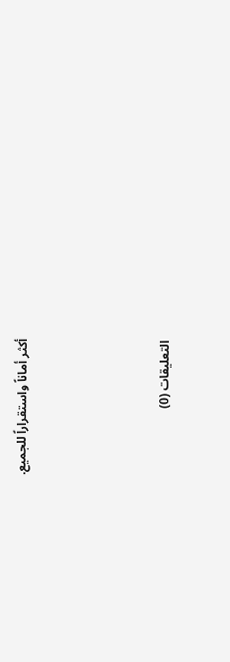أكثر أماناً واستقراراً للجميع.




التعليقات (0)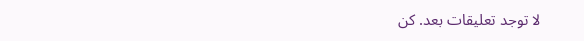لا توجد تعليقات بعد. كن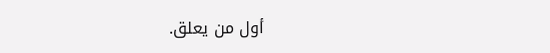أول من يعلق.